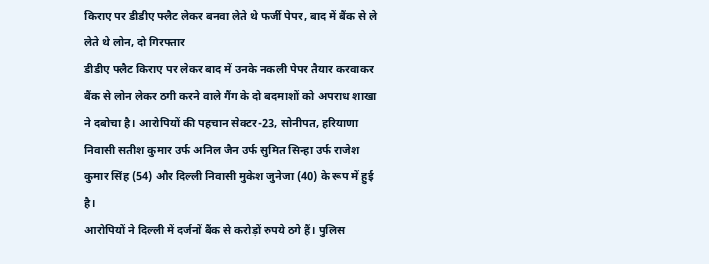किराए पर डीडीए फ्लैट लेकर बनवा लेते थे फर्जी पेपर, बाद में बैंक से ले लेते थे लोन, दो गिरफ्तार
डीडीए फ्लैट किराए पर लेकर बाद में उनके नकली पेपर तैयार करवाकर बैंक से लोन लेकर ठगी करने वाले गैंग के दो बदमाशों को अपराध शाखा ने दबोचा है। आरोपियों की पहचान सेक्टर-23, सोनीपत, हरियाणा निवासी सतीश कुमार उर्फ अनिल जैन उर्फ सुमित सिन्हा उर्फ राजेश कुमार सिंह (54) और दिल्ली निवासी मुकेश जुनेजा (40) के रूप में हुई है।
आरोपियों ने दिल्ली में दर्जनों बैंक से करोड़ों रुपये ठगे हैं। पुलिस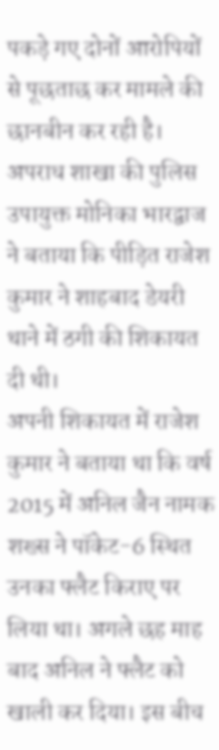पकड़े गए दोनों आरोपियों से पूछताछ कर मामले की छानबीन कर रही है। अपराध शाखा की पुलिस उपायुक्त मोनिका भारद्वाज ने बताया कि पीड़ित राजेश कुमार ने शाहबाद डेयरी थाने में ठगी की शिकायत दी थी।
अपनी शिकायत में राजेश कुमार ने बताया था कि वर्ष 2015 में अनिल जैन नामक शख्स ने पॉकेट-6 स्थित उनका फ्लैट किराए पर लिया था। अगले छह माह बाद अनिल ने फ्लैट को खाली कर दिया। इस बीच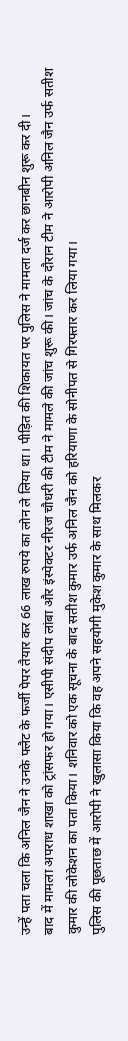उन्हें पता चला कि अनिल जैन ने उनके फ्लैट के फर्जी पेपर तैयार कर 66 लाख रुपये का लोन ले लिया था। पीड़ित की शिकायत पर पुलिस ने मामला दर्ज कर छानबीन शुरू कर दी।
बाद में मामला अपराध शाखा को ट्रांसफर हो गया। एसीपी संदीप लांबा और इंस्पेक्टर नीरज चौधरी की टीम ने मामले की जांच शुरू की। जांच के दौरान टीम ने आरोपी अनिल जैन उर्फ सतीश कुमार की लोकेशन का पता किया। शनिवार को एक सूचना के बाद सतीश कुमार उर्फ अनिल जैन को हरियाणा के सोनीपत से गिरफ्तार कर लिया गया।
पुलिस की पूछताछ में आरोपी ने खुलासा किया कि वह अपने सहयोगी मुकेश कुमार के साथ मिलकर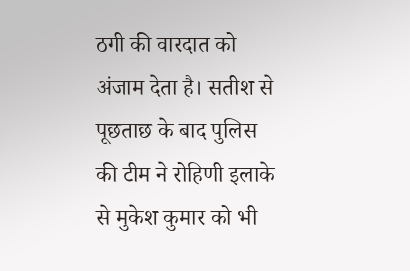ठगी की वारदात को अंजाम देता है। सतीश से पूछताछ के बाद पुलिस की टीम ने रोहिणी इलाके से मुकेश कुमार को भी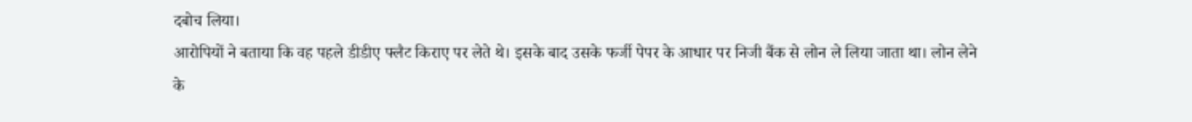दबोच लिया।
आरोपियों ने बताया कि वह पहले डीडीए फ्लैट किराए पर लेते थे। इसके बाद उसके फर्जी पेपर के आधार पर निजी बैंक से लोन ले लिया जाता था। लोन लेने के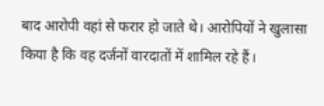बाद आरोपी वहां से फरार हो जाते थे। आरोपियों ने खुलासा किया है कि वह दर्जनों वारदातों में शामिल रहे हैं।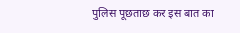पुलिस पूछताछ कर इस बात का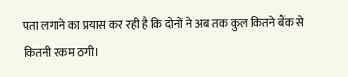पता लगाने का प्रयास कर रही है कि दोनों ने अब तक कुल कितने बैंक से कितनी रकम ठगी।